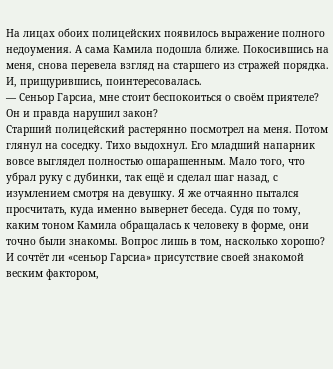На лицах обоих полицейских появилось выражение полного недоумения. А сама Камила подошла ближе. Покосившись на меня, снова перевела взгляд на старшего из стражей порядка. И, прищурившись, поинтересовалась.
— Сеньор Гарсиа, мне стоит беспокоиться о своём приятеле? Он и правда нарушил закон?
Старший полицейский растерянно посмотрел на меня. Потом глянул на соседку. Тихо выдохнул. Его младший напарник вовсе выглядел полностью ошарашенным. Мало того, что убрал руку с дубинки, так ещё и сделал шаг назад, с изумлением смотря на девушку. Я же отчаянно пытался просчитать, куда именно вывернет беседа. Судя по тому, каким тоном Камила обращалась к человеку в форме, они точно были знакомы. Вопрос лишь в том, насколько хорошо? И сочтёт ли «сеньор Гарсиа» присутствие своей знакомой веским фактором,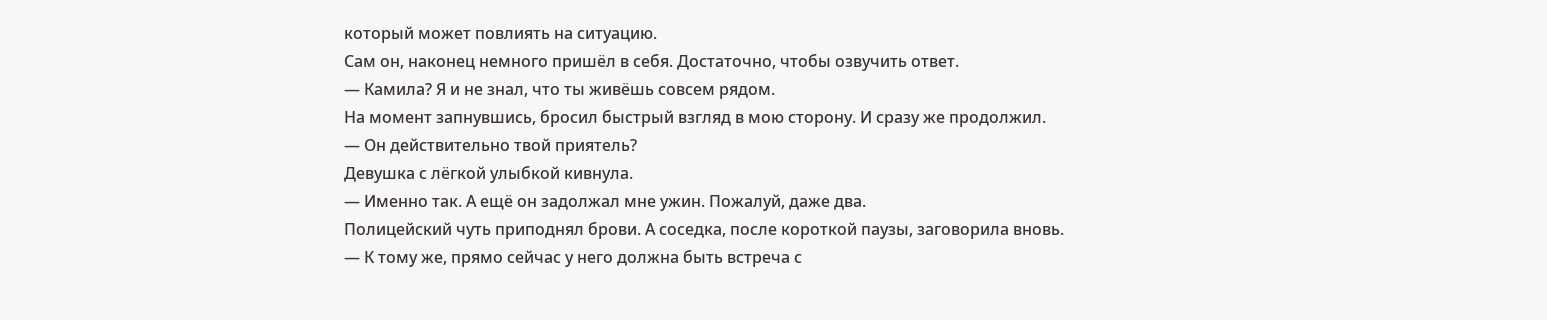который может повлиять на ситуацию.
Сам он, наконец немного пришёл в себя. Достаточно, чтобы озвучить ответ.
— Камила? Я и не знал, что ты живёшь совсем рядом.
На момент запнувшись, бросил быстрый взгляд в мою сторону. И сразу же продолжил.
— Он действительно твой приятель?
Девушка с лёгкой улыбкой кивнула.
— Именно так. А ещё он задолжал мне ужин. Пожалуй, даже два.
Полицейский чуть приподнял брови. А соседка, после короткой паузы, заговорила вновь.
— К тому же, прямо сейчас у него должна быть встреча с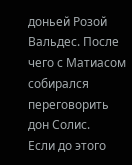доньей Розой Вальдес. После чего с Матиасом собирался переговорить дон Солис.
Если до этого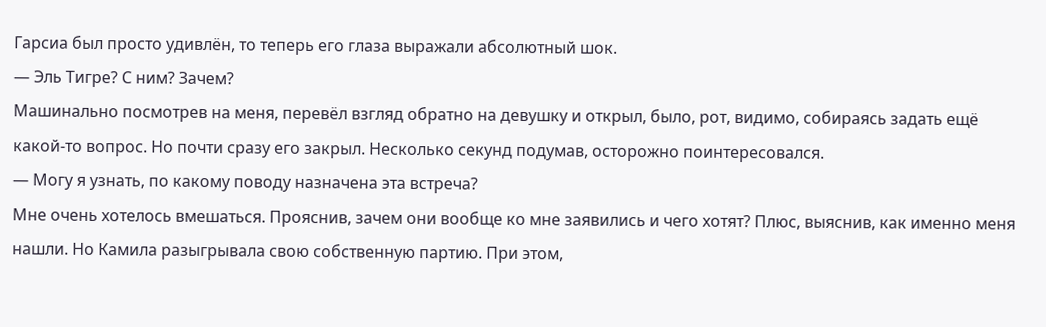Гарсиа был просто удивлён, то теперь его глаза выражали абсолютный шок.
— Эль Тигре? С ним? Зачем?
Машинально посмотрев на меня, перевёл взгляд обратно на девушку и открыл, было, рот, видимо, собираясь задать ещё какой-то вопрос. Но почти сразу его закрыл. Несколько секунд подумав, осторожно поинтересовался.
— Могу я узнать, по какому поводу назначена эта встреча?
Мне очень хотелось вмешаться. Прояснив, зачем они вообще ко мне заявились и чего хотят? Плюс, выяснив, как именно меня нашли. Но Камила разыгрывала свою собственную партию. При этом,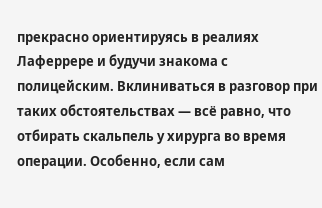прекрасно ориентируясь в реалиях Лаферрере и будучи знакома с полицейским. Вклиниваться в разговор при таких обстоятельствах — всё равно, что отбирать скальпель у хирурга во время операции. Особенно, если сам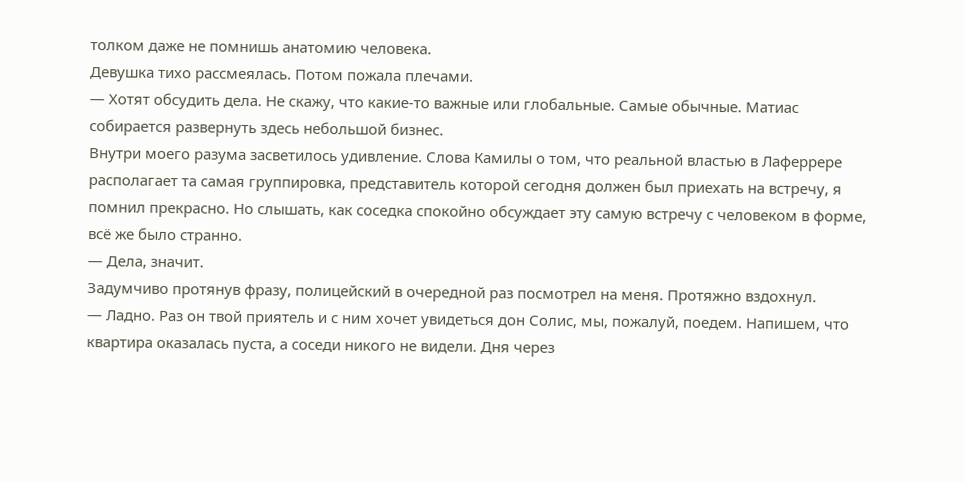толком даже не помнишь анатомию человека.
Девушка тихо рассмеялась. Потом пожала плечами.
— Хотят обсудить дела. Не скажу, что какие-то важные или глобальные. Самые обычные. Матиас собирается развернуть здесь небольшой бизнес.
Внутри моего разума засветилось удивление. Слова Камилы о том, что реальной властью в Лаферрере располагает та самая группировка, представитель которой сегодня должен был приехать на встречу, я помнил прекрасно. Но слышать, как соседка спокойно обсуждает эту самую встречу с человеком в форме, всё же было странно.
— Дела, значит.
Задумчиво протянув фразу, полицейский в очередной раз посмотрел на меня. Протяжно вздохнул.
— Ладно. Раз он твой приятель и с ним хочет увидеться дон Солис, мы, пожалуй, поедем. Напишем, что квартира оказалась пуста, а соседи никого не видели. Дня через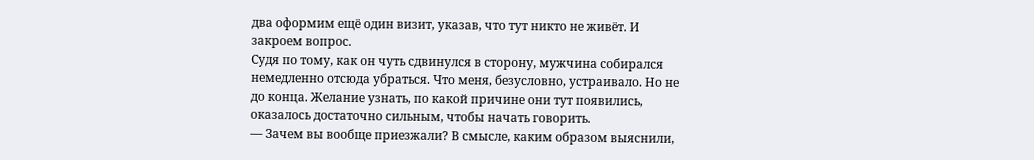два оформим ещё один визит, указав, что тут никто не живёт. И закроем вопрос.
Судя по тому, как он чуть сдвинулся в сторону, мужчина собирался немедленно отсюда убраться. Что меня, безусловно, устраивало. Но не до конца. Желание узнать, по какой причине они тут появились, оказалось достаточно сильным, чтобы начать говорить.
— Зачем вы вообще приезжали? В смысле, каким образом выяснили,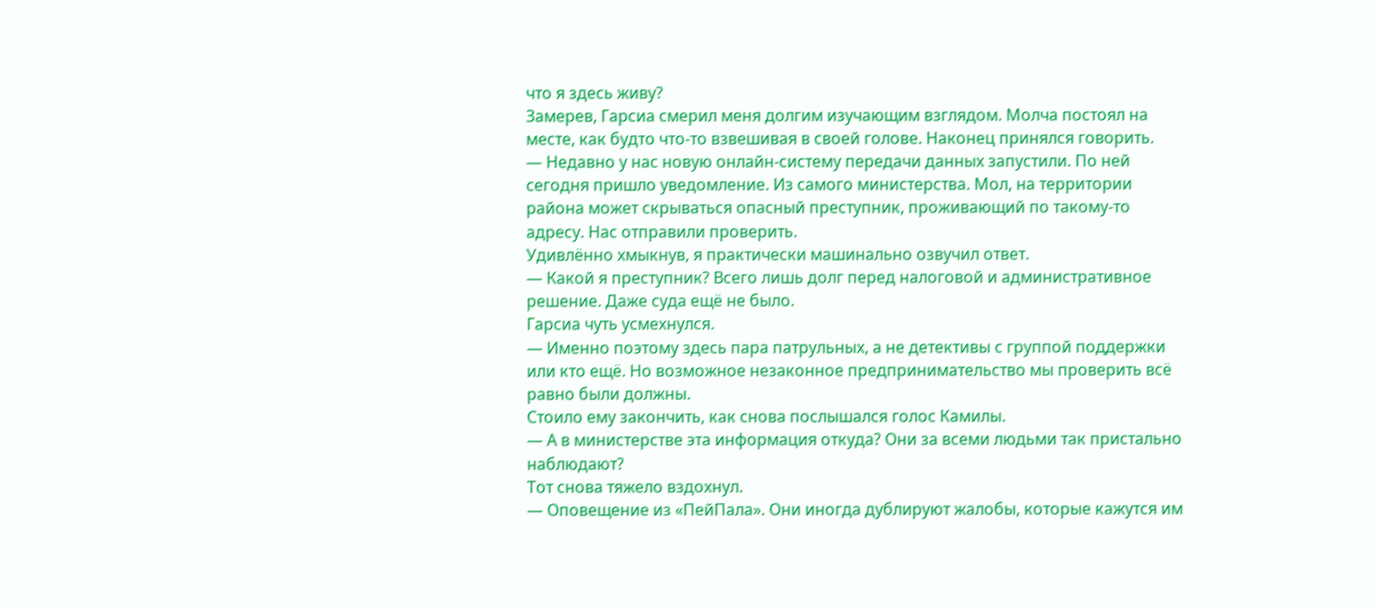что я здесь живу?
Замерев, Гарсиа смерил меня долгим изучающим взглядом. Молча постоял на месте, как будто что-то взвешивая в своей голове. Наконец принялся говорить.
— Недавно у нас новую онлайн-систему передачи данных запустили. По ней сегодня пришло уведомление. Из самого министерства. Мол, на территории района может скрываться опасный преступник, проживающий по такому-то адресу. Нас отправили проверить.
Удивлённо хмыкнув, я практически машинально озвучил ответ.
— Какой я преступник? Всего лишь долг перед налоговой и административное решение. Даже суда ещё не было.
Гарсиа чуть усмехнулся.
— Именно поэтому здесь пара патрульных, а не детективы с группой поддержки или кто ещё. Но возможное незаконное предпринимательство мы проверить всё равно были должны.
Стоило ему закончить, как снова послышался голос Камилы.
— А в министерстве эта информация откуда? Они за всеми людьми так пристально наблюдают?
Тот снова тяжело вздохнул.
— Оповещение из «ПейПала». Они иногда дублируют жалобы, которые кажутся им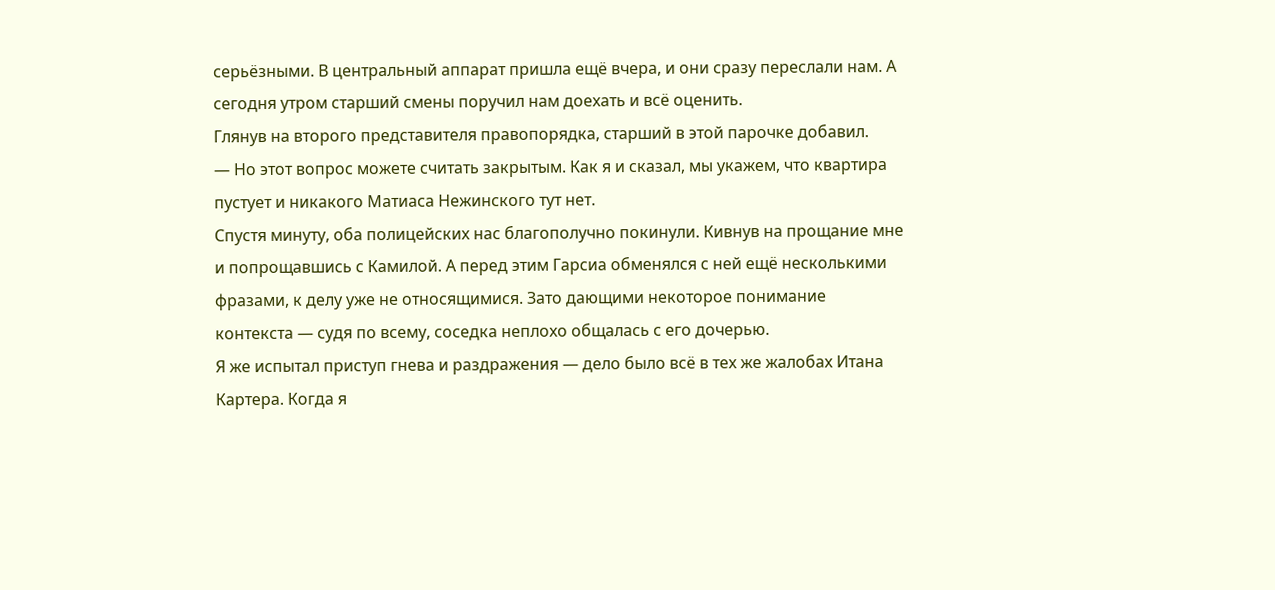серьёзными. В центральный аппарат пришла ещё вчера, и они сразу переслали нам. А сегодня утром старший смены поручил нам доехать и всё оценить.
Глянув на второго представителя правопорядка, старший в этой парочке добавил.
— Но этот вопрос можете считать закрытым. Как я и сказал, мы укажем, что квартира пустует и никакого Матиаса Нежинского тут нет.
Спустя минуту, оба полицейских нас благополучно покинули. Кивнув на прощание мне и попрощавшись с Камилой. А перед этим Гарсиа обменялся с ней ещё несколькими фразами, к делу уже не относящимися. Зато дающими некоторое понимание контекста — судя по всему, соседка неплохо общалась с его дочерью.
Я же испытал приступ гнева и раздражения — дело было всё в тех же жалобах Итана Картера. Когда я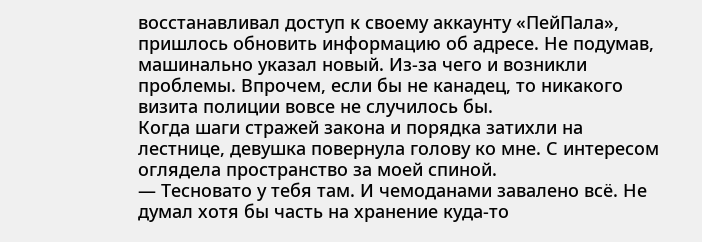восстанавливал доступ к своему аккаунту «ПейПала», пришлось обновить информацию об адресе. Не подумав, машинально указал новый. Из-за чего и возникли проблемы. Впрочем, если бы не канадец, то никакого визита полиции вовсе не случилось бы.
Когда шаги стражей закона и порядка затихли на лестнице, девушка повернула голову ко мне. С интересом оглядела пространство за моей спиной.
— Тесновато у тебя там. И чемоданами завалено всё. Не думал хотя бы часть на хранение куда-то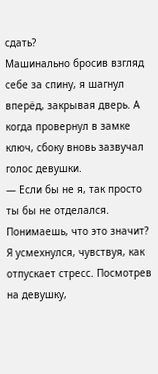сдать?
Машинально бросив взгляд себе за спину, я шагнул вперёд, закрывая дверь. А когда провернул в замке ключ, сбоку вновь зазвучал голос девушки.
— Если бы не я, так просто ты бы не отделался. Понимаешь, что это значит?
Я усмехнулся, чувствуя, как отпускает стресс. Посмотрев на девушку,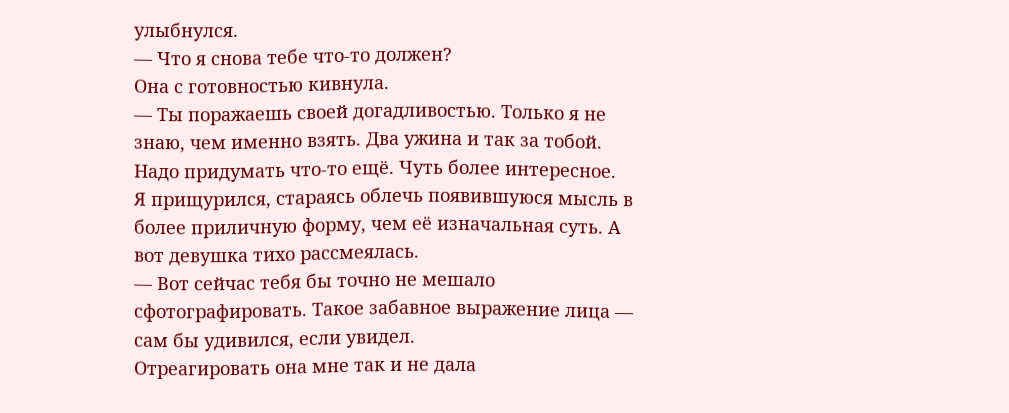улыбнулся.
— Что я снова тебе что-то должен?
Она с готовностью кивнула.
— Ты поражаешь своей догадливостью. Только я не знаю, чем именно взять. Два ужина и так за тобой. Надо придумать что-то ещё. Чуть более интересное.
Я прищурился, стараясь облечь появившуюся мысль в более приличную форму, чем её изначальная суть. А вот девушка тихо рассмеялась.
— Вот сейчас тебя бы точно не мешало сфотографировать. Такое забавное выражение лица — сам бы удивился, если увидел.
Отреагировать она мне так и не дала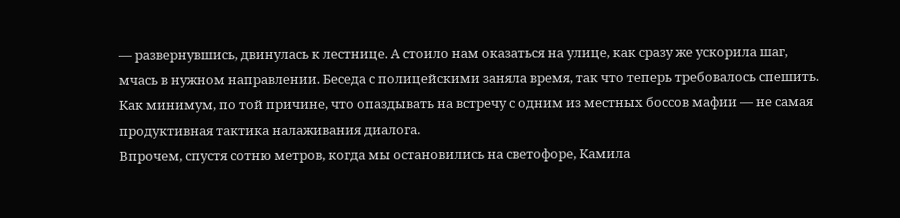— развернувшись, двинулась к лестнице. А стоило нам оказаться на улице, как сразу же ускорила шаг, мчась в нужном направлении. Беседа с полицейскими заняла время, так что теперь требовалось спешить. Как минимум, по той причине, что опаздывать на встречу с одним из местных боссов мафии — не самая продуктивная тактика налаживания диалога.
Впрочем, спустя сотню метров, когда мы остановились на светофоре, Камила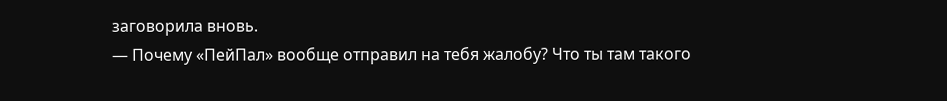заговорила вновь.
— Почему «ПейПал» вообще отправил на тебя жалобу? Что ты там такого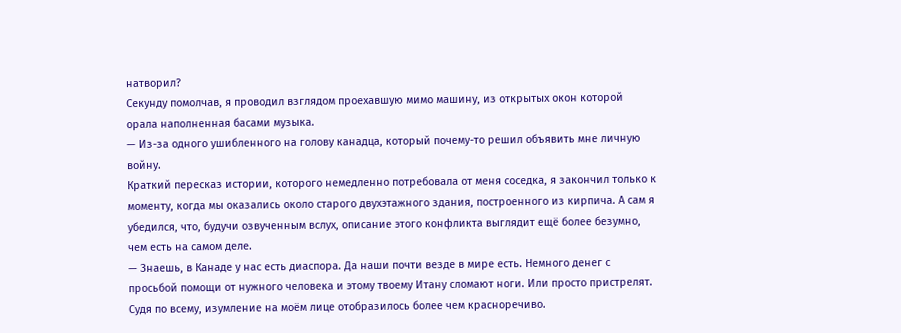натворил?
Секунду помолчав, я проводил взглядом проехавшую мимо машину, из открытых окон которой орала наполненная басами музыка.
— Из-за одного ушибленного на голову канадца, который почему-то решил объявить мне личную войну.
Краткий пересказ истории, которого немедленно потребовала от меня соседка, я закончил только к моменту, когда мы оказались около старого двухэтажного здания, построенного из кирпича. А сам я убедился, что, будучи озвученным вслух, описание этого конфликта выглядит ещё более безумно, чем есть на самом деле.
— Знаешь, в Канаде у нас есть диаспора. Да наши почти везде в мире есть. Немного денег с просьбой помощи от нужного человека и этому твоему Итану сломают ноги. Или просто пристрелят.
Судя по всему, изумление на моём лице отобразилось более чем красноречиво.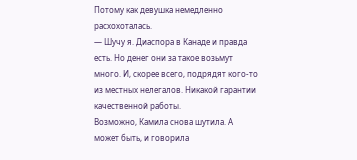Потому как девушка немедленно расхохоталась.
— Шучу я. Диаспора в Канаде и правда есть. Но денег они за такое возьмут много. И, скорее всего, подрядят кого-то из местных нелегалов. Никакой гарантии качественной работы.
Возможно, Камила снова шутила. А может быть, и говорила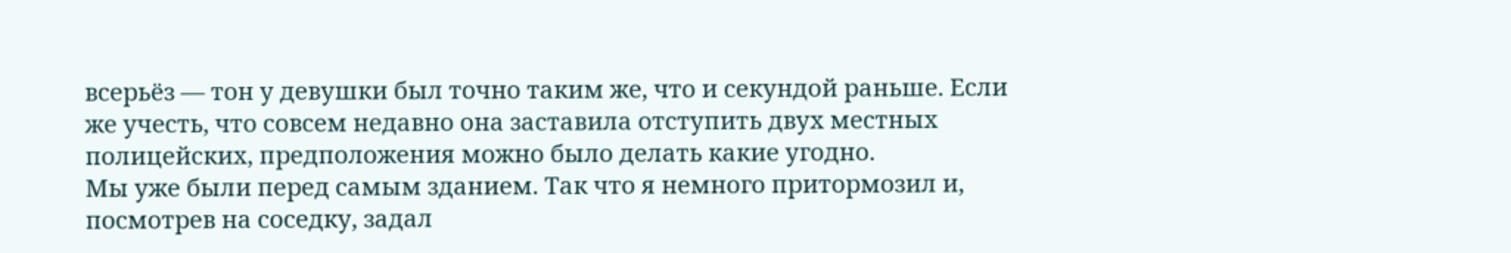всерьёз — тон у девушки был точно таким же, что и секундой раньше. Если же учесть, что совсем недавно она заставила отступить двух местных полицейских, предположения можно было делать какие угодно.
Мы уже были перед самым зданием. Так что я немного притормозил и, посмотрев на соседку, задал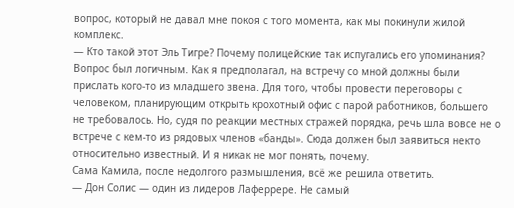вопрос, который не давал мне покоя с того момента, как мы покинули жилой комплекс.
— Кто такой этот Эль Тигре? Почему полицейские так испугались его упоминания?
Вопрос был логичным. Как я предполагал, на встречу со мной должны были прислать кого-то из младшего звена. Для того, чтобы провести переговоры с человеком, планирующим открыть крохотный офис с парой работников, большего не требовалось. Но, судя по реакции местных стражей порядка, речь шла вовсе не о встрече с кем-то из рядовых членов «банды». Сюда должен был заявиться некто относительно известный. И я никак не мог понять, почему.
Сама Камила, после недолгого размышления, всё же решила ответить.
— Дон Солис — один из лидеров Лаферрере. Не самый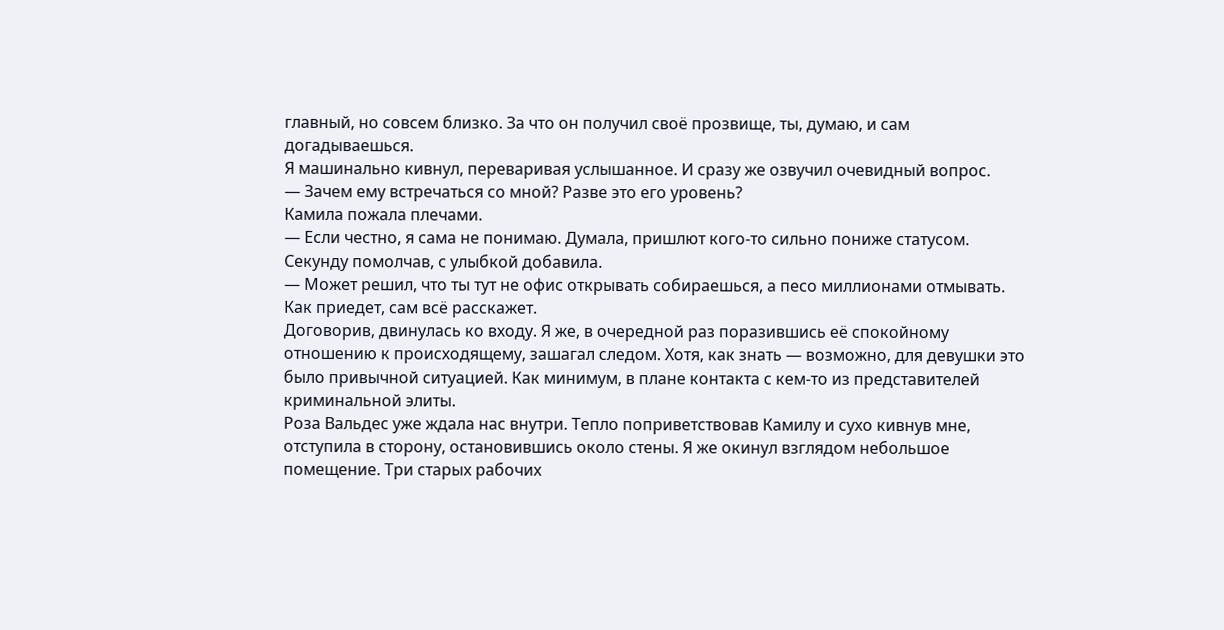главный, но совсем близко. За что он получил своё прозвище, ты, думаю, и сам догадываешься.
Я машинально кивнул, переваривая услышанное. И сразу же озвучил очевидный вопрос.
— Зачем ему встречаться со мной? Разве это его уровень?
Камила пожала плечами.
— Если честно, я сама не понимаю. Думала, пришлют кого-то сильно пониже статусом.
Секунду помолчав, с улыбкой добавила.
— Может решил, что ты тут не офис открывать собираешься, а песо миллионами отмывать. Как приедет, сам всё расскажет.
Договорив, двинулась ко входу. Я же, в очередной раз поразившись её спокойному отношению к происходящему, зашагал следом. Хотя, как знать — возможно, для девушки это было привычной ситуацией. Как минимум, в плане контакта с кем-то из представителей криминальной элиты.
Роза Вальдес уже ждала нас внутри. Тепло поприветствовав Камилу и сухо кивнув мне, отступила в сторону, остановившись около стены. Я же окинул взглядом небольшое помещение. Три старых рабочих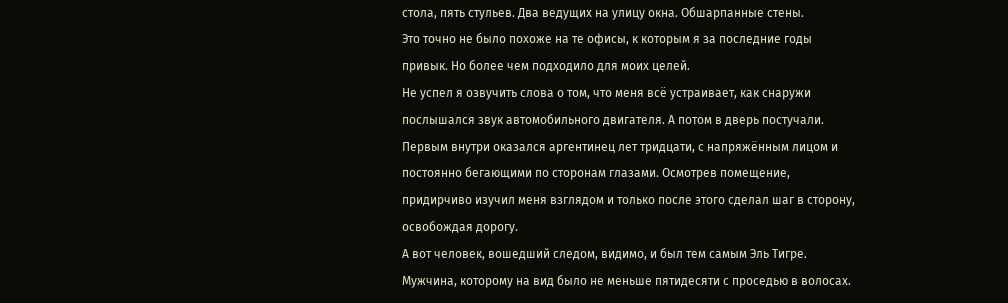стола, пять стульев. Два ведущих на улицу окна. Обшарпанные стены.
Это точно не было похоже на те офисы, к которым я за последние годы привык. Но более чем подходило для моих целей.
Не успел я озвучить слова о том, что меня всё устраивает, как снаружи послышался звук автомобильного двигателя. А потом в дверь постучали.
Первым внутри оказался аргентинец лет тридцати, с напряжённым лицом и постоянно бегающими по сторонам глазами. Осмотрев помещение, придирчиво изучил меня взглядом и только после этого сделал шаг в сторону, освобождая дорогу.
А вот человек, вошедший следом, видимо, и был тем самым Эль Тигре. Мужчина, которому на вид было не меньше пятидесяти с проседью в волосах.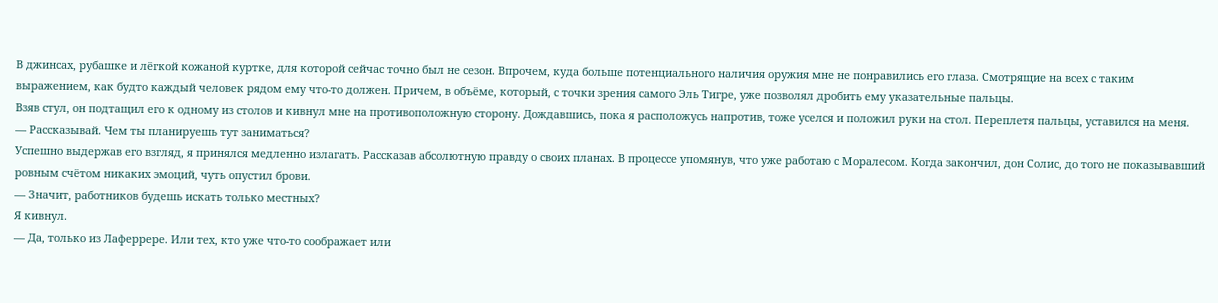В джинсах, рубашке и лёгкой кожаной куртке, для которой сейчас точно был не сезон. Впрочем, куда больше потенциального наличия оружия мне не понравились его глаза. Смотрящие на всех с таким выражением, как будто каждый человек рядом ему что-то должен. Причем, в объёме, который, с точки зрения самого Эль Тигре, уже позволял дробить ему указательные пальцы.
Взяв стул, он подтащил его к одному из столов и кивнул мне на противоположную сторону. Дождавшись, пока я расположусь напротив, тоже уселся и положил руки на стол. Переплетя пальцы, уставился на меня.
— Рассказывай. Чем ты планируешь тут заниматься?
Успешно выдержав его взгляд, я принялся медленно излагать. Рассказав абсолютную правду о своих планах. В процессе упомянув, что уже работаю с Моралесом. Когда закончил, дон Солис, до того не показывавший ровным счётом никаких эмоций, чуть опустил брови.
— Значит, работников будешь искать только местных?
Я кивнул.
— Да, только из Лаферрере. Или тех, кто уже что-то соображает или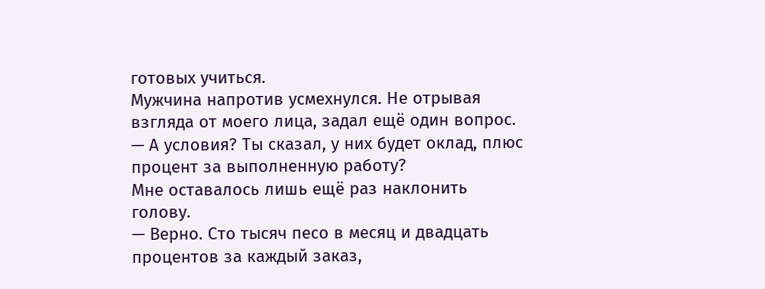готовых учиться.
Мужчина напротив усмехнулся. Не отрывая взгляда от моего лица, задал ещё один вопрос.
— А условия? Ты сказал, у них будет оклад, плюс процент за выполненную работу?
Мне оставалось лишь ещё раз наклонить голову.
— Верно. Сто тысяч песо в месяц и двадцать процентов за каждый заказ,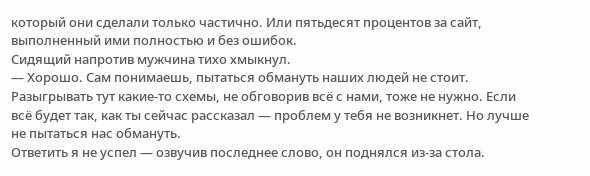который они сделали только частично. Или пятьдесят процентов за сайт, выполненный ими полностью и без ошибок.
Сидящий напротив мужчина тихо хмыкнул.
— Хорошо. Сам понимаешь, пытаться обмануть наших людей не стоит. Разыгрывать тут какие-то схемы, не обговорив всё с нами, тоже не нужно. Если всё будет так, как ты сейчас рассказал — проблем у тебя не возникнет. Но лучше не пытаться нас обмануть.
Ответить я не успел — озвучив последнее слово, он поднялся из-за стола.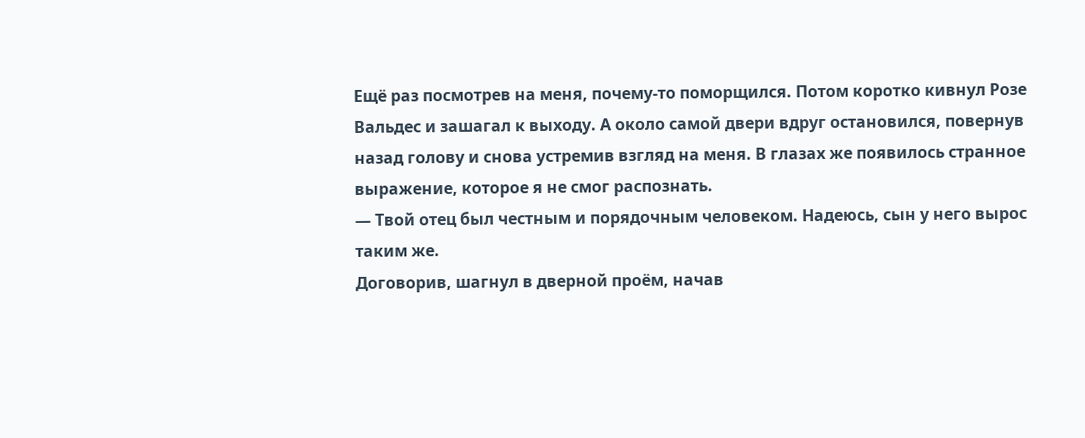Ещё раз посмотрев на меня, почему-то поморщился. Потом коротко кивнул Розе Вальдес и зашагал к выходу. А около самой двери вдруг остановился, повернув назад голову и снова устремив взгляд на меня. В глазах же появилось странное выражение, которое я не смог распознать.
— Твой отец был честным и порядочным человеком. Надеюсь, сын у него вырос таким же.
Договорив, шагнул в дверной проём, начав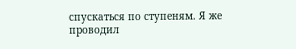спускаться по ступеням. Я же проводил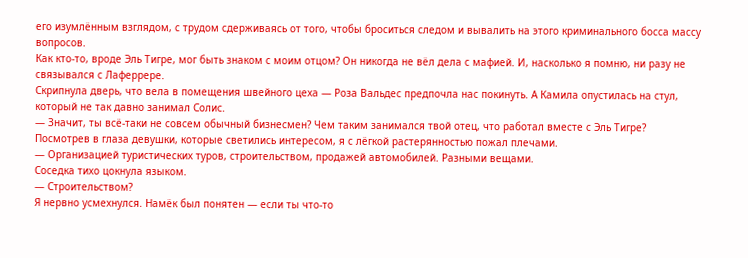его изумлённым взглядом, с трудом сдерживаясь от того, чтобы броситься следом и вывалить на этого криминального босса массу вопросов.
Как кто-то, вроде Эль Тигре, мог быть знаком с моим отцом? Он никогда не вёл дела с мафией. И, насколько я помню, ни разу не связывался с Лаферрере.
Скрипнула дверь, что вела в помещения швейного цеха — Роза Вальдес предпочла нас покинуть. А Камила опустилась на стул, который не так давно занимал Солис.
— Значит, ты всё-таки не совсем обычный бизнесмен? Чем таким занимался твой отец, что работал вместе с Эль Тигре?
Посмотрев в глаза девушки, которые светились интересом, я с лёгкой растерянностью пожал плечами.
— Организацией туристических туров, строительством, продажей автомобилей. Разными вещами.
Соседка тихо цокнула языком.
— Строительством?
Я нервно усмехнулся. Намёк был понятен — если ты что-то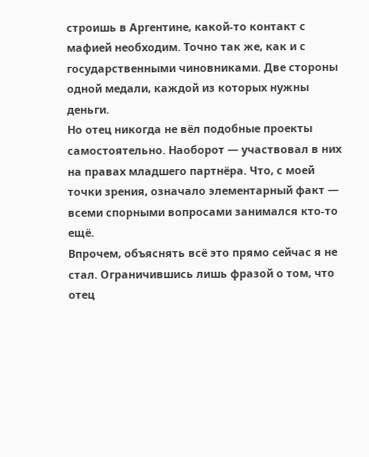строишь в Аргентине, какой-то контакт с мафией необходим. Точно так же, как и с государственными чиновниками. Две стороны одной медали, каждой из которых нужны деньги.
Но отец никогда не вёл подобные проекты самостоятельно. Наоборот — участвовал в них на правах младшего партнёра. Что, с моей точки зрения, означало элементарный факт — всеми спорными вопросами занимался кто-то ещё.
Впрочем, объяснять всё это прямо сейчас я не стал. Ограничившись лишь фразой о том, что отец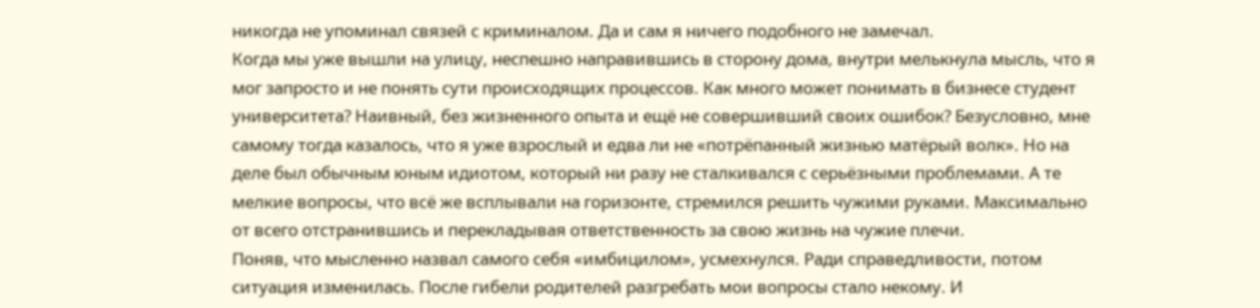никогда не упоминал связей с криминалом. Да и сам я ничего подобного не замечал.
Когда мы уже вышли на улицу, неспешно направившись в сторону дома, внутри мелькнула мысль, что я мог запросто и не понять сути происходящих процессов. Как много может понимать в бизнесе студент университета? Наивный, без жизненного опыта и ещё не совершивший своих ошибок? Безусловно, мне самому тогда казалось, что я уже взрослый и едва ли не «потрёпанный жизнью матёрый волк». Но на деле был обычным юным идиотом, который ни разу не сталкивался с серьёзными проблемами. А те мелкие вопросы, что всё же всплывали на горизонте, стремился решить чужими руками. Максимально от всего отстранившись и перекладывая ответственность за свою жизнь на чужие плечи.
Поняв, что мысленно назвал самого себя «имбицилом», усмехнулся. Ради справедливости, потом ситуация изменилась. После гибели родителей разгребать мои вопросы стало некому. И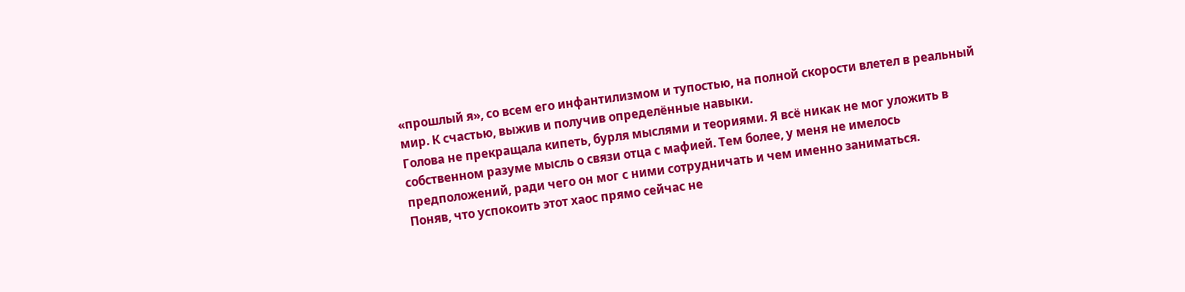«прошлый я», со всем его инфантилизмом и тупостью, на полной скорости влетел в реальный мир. К счастью, выжив и получив определённые навыки.
Голова не прекращала кипеть, бурля мыслями и теориями. Я всё никак не мог уложить в собственном разуме мысль о связи отца с мафией. Тем более, у меня не имелось предположений, ради чего он мог с ними сотрудничать и чем именно заниматься.
Поняв, что успокоить этот хаос прямо сейчас не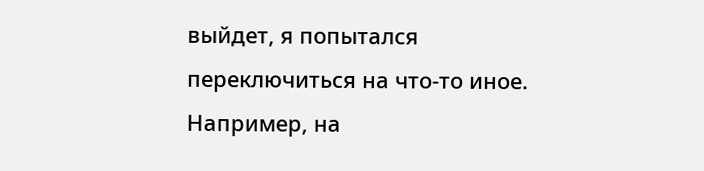выйдет, я попытался переключиться на что-то иное. Например, на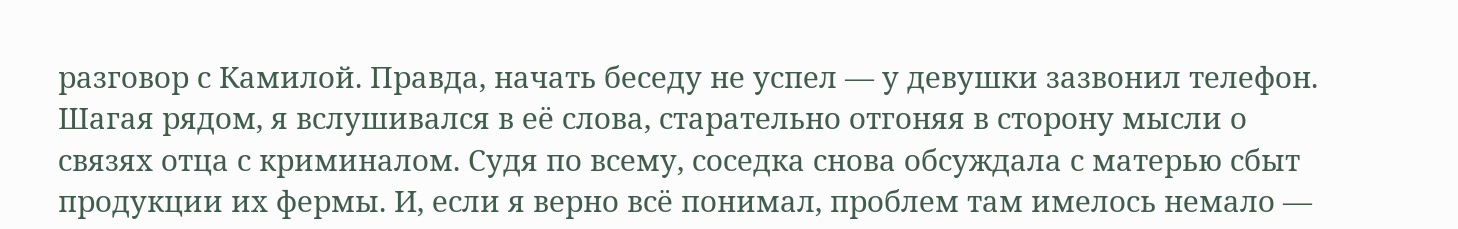разговор с Камилой. Правда, начать беседу не успел — у девушки зазвонил телефон.
Шагая рядом, я вслушивался в её слова, старательно отгоняя в сторону мысли о связях отца с криминалом. Судя по всему, соседка снова обсуждала с матерью сбыт продукции их фермы. И, если я верно всё понимал, проблем там имелось немало —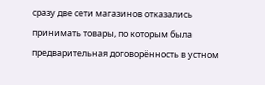сразу две сети магазинов отказались принимать товары, по которым была предварительная договорённость в устном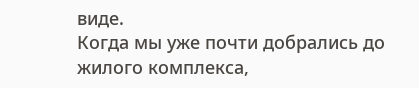виде.
Когда мы уже почти добрались до жилого комплекса,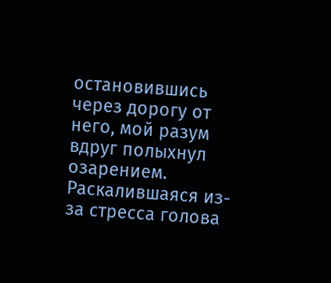остановившись через дорогу от него, мой разум вдруг полыхнул озарением. Раскалившаяся из-за стресса голова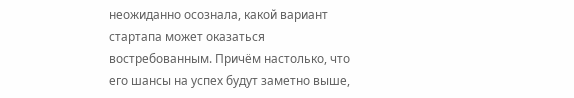неожиданно осознала, какой вариант стартапа может оказаться востребованным. Причём настолько, что его шансы на успех будут заметно выше,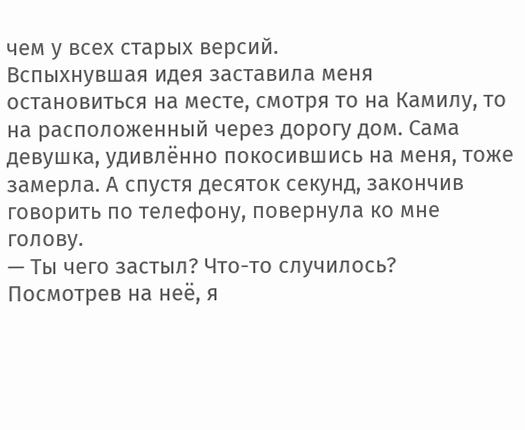чем у всех старых версий.
Вспыхнувшая идея заставила меня остановиться на месте, смотря то на Камилу, то на расположенный через дорогу дом. Сама девушка, удивлённо покосившись на меня, тоже замерла. А спустя десяток секунд, закончив говорить по телефону, повернула ко мне голову.
— Ты чего застыл? Что-то случилось?
Посмотрев на неё, я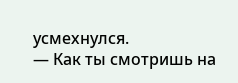усмехнулся.
— Как ты смотришь на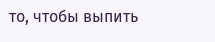то, чтобы выпить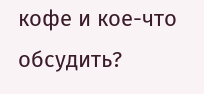кофе и кое-что обсудить?